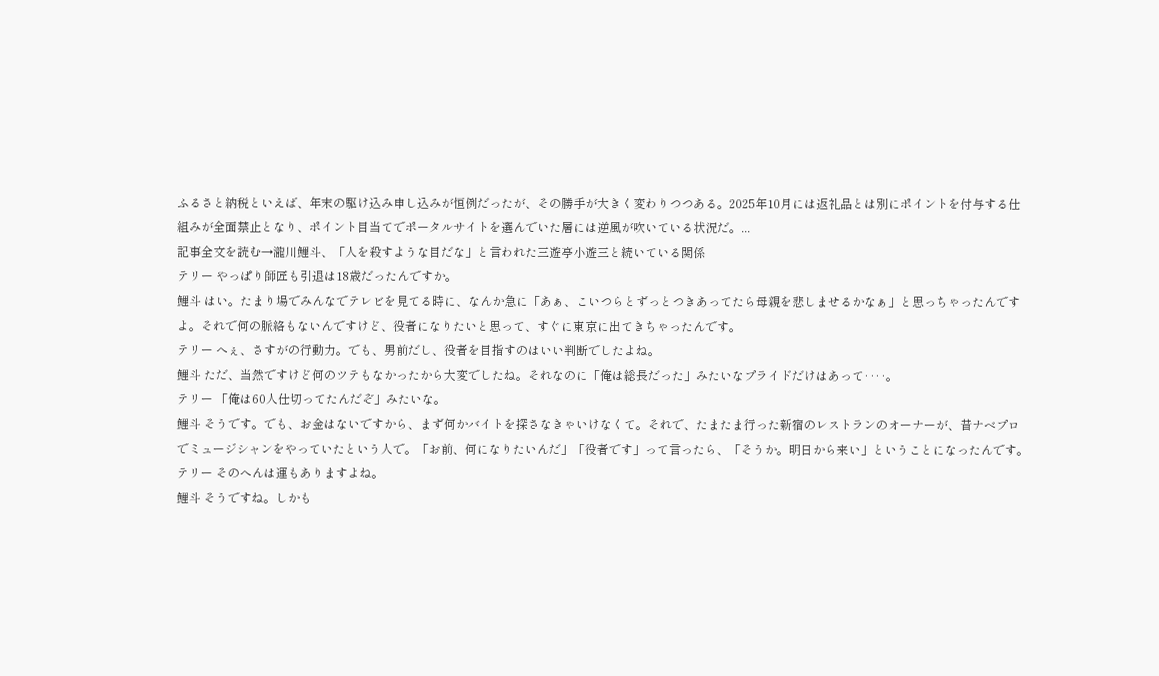ふるさと納税といえば、年末の駆け込み申し込みが恒例だったが、その勝手が大きく変わりつつある。2025年10月には返礼品とは別にポイントを付与する仕組みが全面禁止となり、ポイント目当てでポータルサイトを選んでいた層には逆風が吹いている状況だ。...
記事全文を読む→瀧川鯉斗、「人を殺すような目だな」と言われた三遊亭小遊三と続いている関係
テリー やっぱり師匠も引退は18歳だったんですか。
鯉斗 はい。たまり場でみんなでテレビを見てる時に、なんか急に「あぁ、こいつらとずっとつきあってたら母親を悲しませるかなぁ」と思っちゃったんですよ。それで何の脈絡もないんですけど、役者になりたいと思って、すぐに東京に出てきちゃったんです。
テリー へぇ、さすがの行動力。でも、男前だし、役者を目指すのはいい判断でしたよね。
鯉斗 ただ、当然ですけど何のツテもなかったから大変でしたね。それなのに「俺は総長だった」みたいなプライドだけはあって‥‥。
テリー 「俺は60人仕切ってたんだぞ」みたいな。
鯉斗 そうです。でも、お金はないですから、まず何かバイトを探さなきゃいけなくて。それで、たまたま行った新宿のレストランのオーナーが、昔ナベプロでミュージシャンをやっていたという人で。「お前、何になりたいんだ」「役者です」って言ったら、「そうか。明日から来い」ということになったんです。
テリー そのへんは運もありますよね。
鯉斗 そうですね。しかも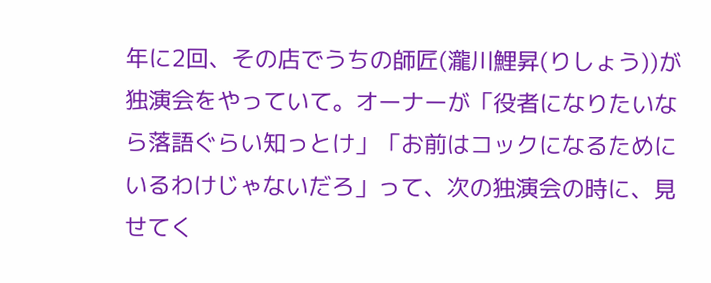年に2回、その店でうちの師匠(瀧川鯉昇(りしょう))が独演会をやっていて。オーナーが「役者になりたいなら落語ぐらい知っとけ」「お前はコックになるためにいるわけじゃないだろ」って、次の独演会の時に、見せてく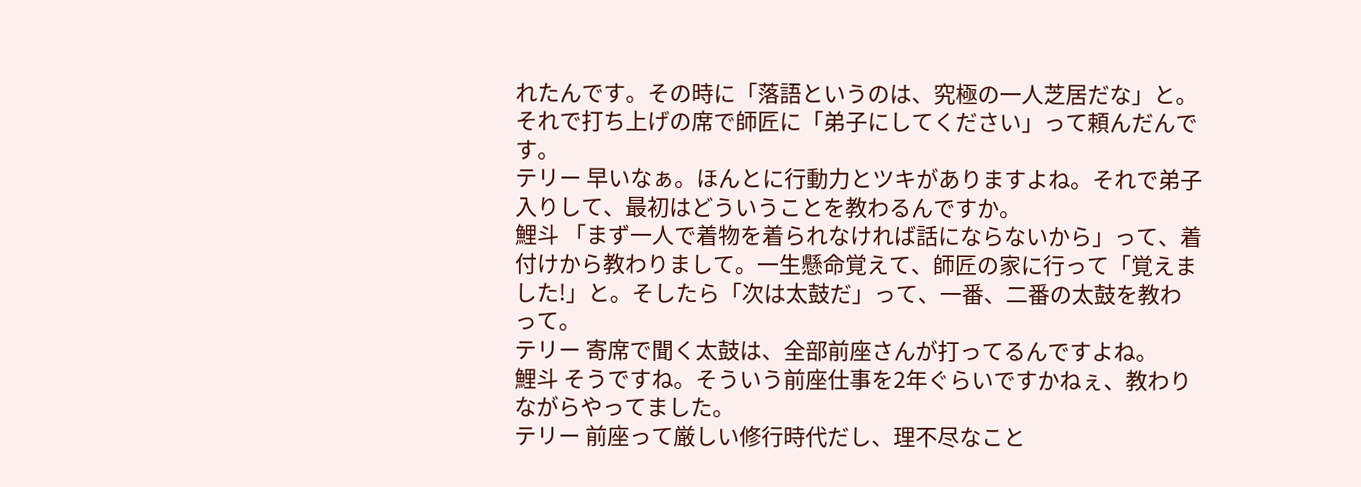れたんです。その時に「落語というのは、究極の一人芝居だな」と。それで打ち上げの席で師匠に「弟子にしてください」って頼んだんです。
テリー 早いなぁ。ほんとに行動力とツキがありますよね。それで弟子入りして、最初はどういうことを教わるんですか。
鯉斗 「まず一人で着物を着られなければ話にならないから」って、着付けから教わりまして。一生懸命覚えて、師匠の家に行って「覚えました!」と。そしたら「次は太鼓だ」って、一番、二番の太鼓を教わって。
テリー 寄席で聞く太鼓は、全部前座さんが打ってるんですよね。
鯉斗 そうですね。そういう前座仕事を2年ぐらいですかねぇ、教わりながらやってました。
テリー 前座って厳しい修行時代だし、理不尽なこと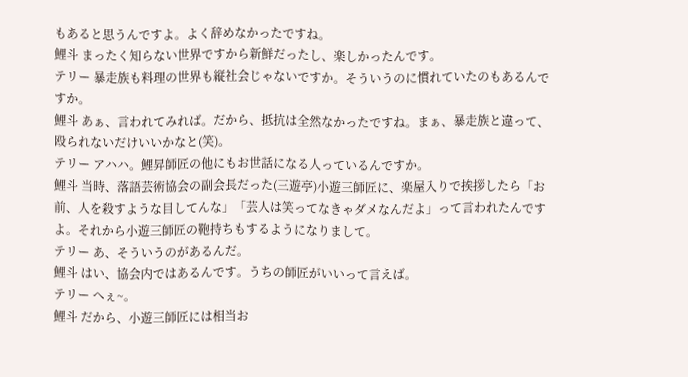もあると思うんですよ。よく辞めなかったですね。
鯉斗 まったく知らない世界ですから新鮮だったし、楽しかったんです。
テリー 暴走族も料理の世界も縦社会じゃないですか。そういうのに慣れていたのもあるんですか。
鯉斗 あぁ、言われてみれば。だから、抵抗は全然なかったですね。まぁ、暴走族と違って、殴られないだけいいかなと(笑)。
テリー アハハ。鯉昇師匠の他にもお世話になる人っているんですか。
鯉斗 当時、落語芸術協会の副会長だった(三遊亭)小遊三師匠に、楽屋入りで挨拶したら「お前、人を殺すような目してんな」「芸人は笑ってなきゃダメなんだよ」って言われたんですよ。それから小遊三師匠の鞄持ちもするようになりまして。
テリー あ、そういうのがあるんだ。
鯉斗 はい、協会内ではあるんです。うちの師匠がいいって言えば。
テリー へぇ~。
鯉斗 だから、小遊三師匠には相当お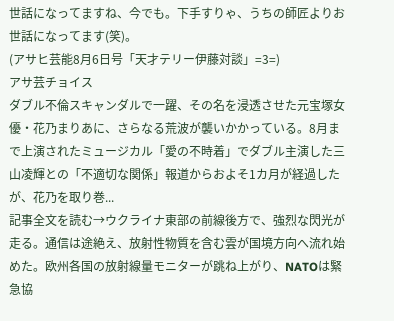世話になってますね、今でも。下手すりゃ、うちの師匠よりお世話になってます(笑)。
(アサヒ芸能8月6日号「天才テリー伊藤対談」=3=)
アサ芸チョイス
ダブル不倫スキャンダルで一躍、その名を浸透させた元宝塚女優・花乃まりあに、さらなる荒波が襲いかかっている。8月まで上演されたミュージカル「愛の不時着」でダブル主演した三山凌輝との「不適切な関係」報道からおよそ1カ月が経過したが、花乃を取り巻...
記事全文を読む→ウクライナ東部の前線後方で、強烈な閃光が走る。通信は途絶え、放射性物質を含む雲が国境方向へ流れ始めた。欧州各国の放射線量モニターが跳ね上がり、NATOは緊急協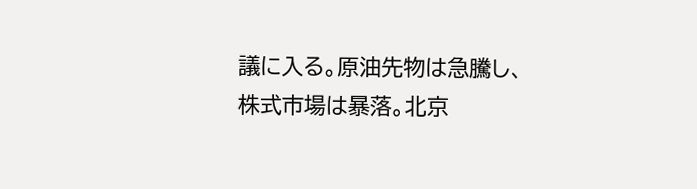議に入る。原油先物は急騰し、株式市場は暴落。北京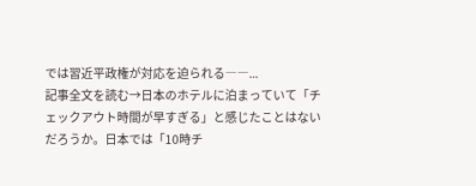では習近平政権が対応を迫られる――...
記事全文を読む→日本のホテルに泊まっていて「チェックアウト時間が早すぎる」と感じたことはないだろうか。日本では「10時チ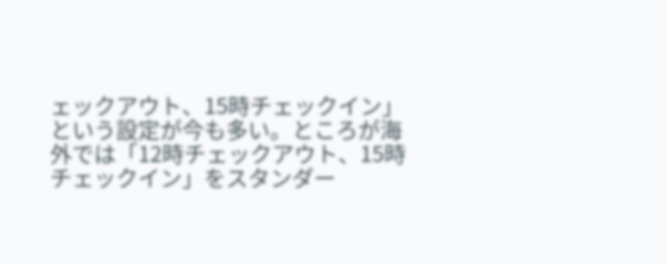ェックアウト、15時チェックイン」という設定が今も多い。ところが海外では「12時チェックアウト、15時チェックイン」をスタンダー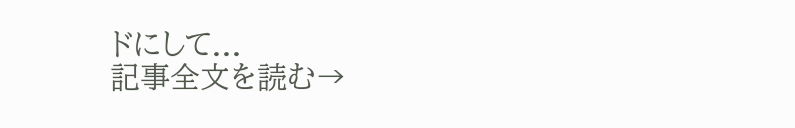ドにして...
記事全文を読む→